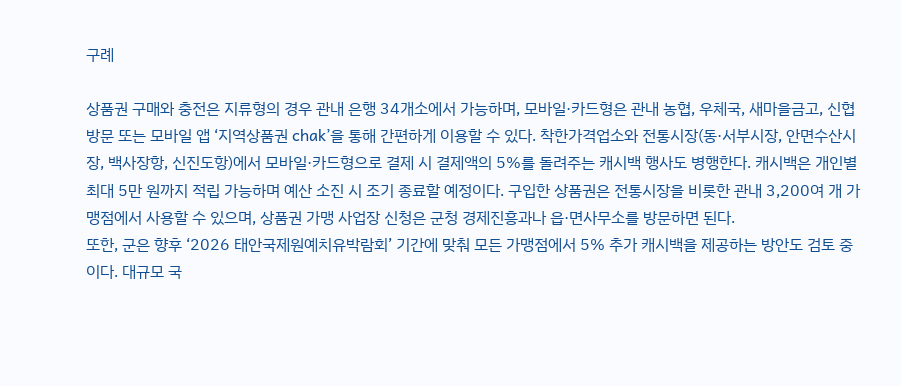구례

상품권 구매와 충전은 지류형의 경우 관내 은행 34개소에서 가능하며, 모바일·카드형은 관내 농협, 우체국, 새마을금고, 신협 방문 또는 모바일 앱 ‘지역상품권 chak’을 통해 간편하게 이용할 수 있다. 착한가격업소와 전통시장(동·서부시장, 안면수산시장, 백사장항, 신진도항)에서 모바일·카드형으로 결제 시 결제액의 5%를 돌려주는 캐시백 행사도 병행한다. 캐시백은 개인별 최대 5만 원까지 적립 가능하며 예산 소진 시 조기 종료할 예정이다. 구입한 상품권은 전통시장을 비롯한 관내 3,200여 개 가맹점에서 사용할 수 있으며, 상품권 가맹 사업장 신청은 군청 경제진흥과나 읍·면사무소를 방문하면 된다.
또한, 군은 향후 ‘2026 태안국제원예치유박람회’ 기간에 맞춰 모든 가맹점에서 5% 추가 캐시백을 제공하는 방안도 검토 중이다. 대규모 국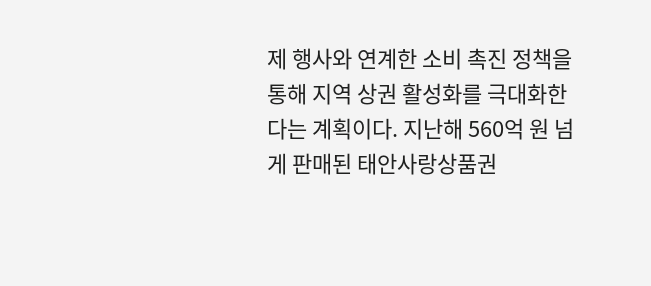제 행사와 연계한 소비 촉진 정책을 통해 지역 상권 활성화를 극대화한다는 계획이다. 지난해 560억 원 넘게 판매된 태안사랑상품권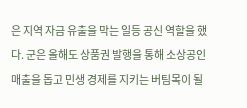은 지역 자금 유출을 막는 일등 공신 역할을 했다. 군은 올해도 상품권 발행을 통해 소상공인 매출을 돕고 민생 경제를 지키는 버팀목이 될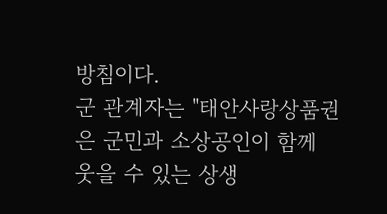방침이다.
군 관계자는 "태안사랑상품권은 군민과 소상공인이 함께 웃을 수 있는 상생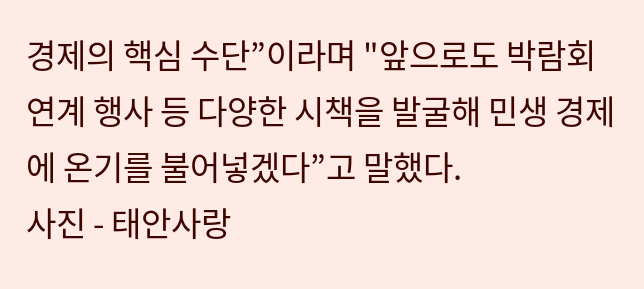경제의 핵심 수단”이라며 "앞으로도 박람회 연계 행사 등 다양한 시책을 발굴해 민생 경제에 온기를 불어넣겠다”고 말했다.
사진 - 태안사랑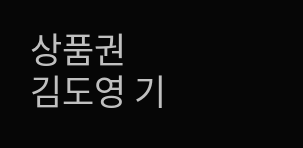상품권
김도영 기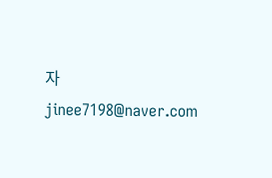자 jinee7198@naver.com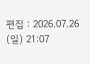편집 : 2026.07.26 (일) 21:07